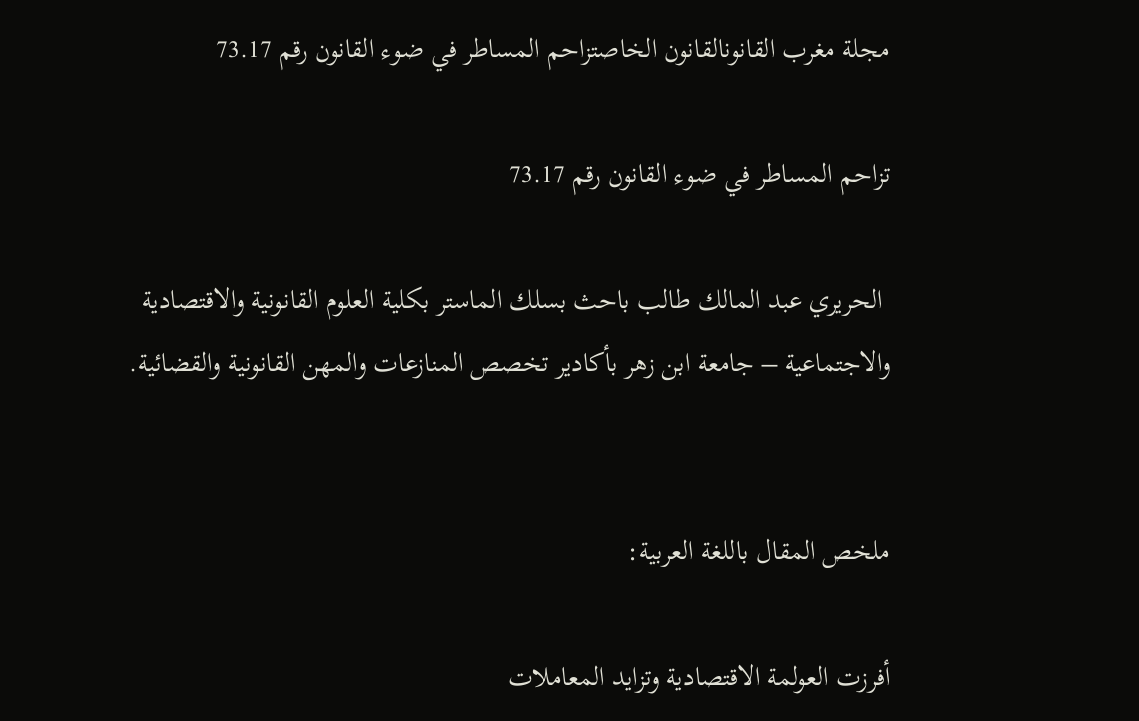مجلة مغرب القانونالقانون الخاصتزاحم المساطر في ضوء القانون رقم 73.17

تزاحم المساطر في ضوء القانون رقم 73.17

 الحريري عبد المالك طالب باحث بسلك الماستر بكلية العلوم القانونية والاقتصادية والاجتماعية – جامعة ابن زهر بأكادير تخصص المنازعات والمهن القانونية والقضائية.


ملخص المقال باللغة العربية:

أفرزت العولمة الاقتصادية وتزايد المعاملات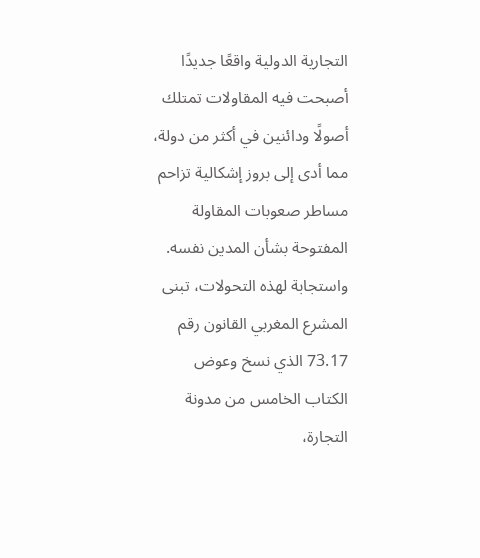التجارية الدولية واقعًا جديدًا أصبحت فيه المقاولات تمتلك أصولًا ودائنين في أكثر من دولة، مما أدى إلى بروز إشكالية تزاحم مساطر صعوبات المقاولة المفتوحة بشأن المدين نفسه. واستجابة لهذه التحولات، تبنى المشرع المغربي القانون رقم 73.17 الذي نسخ وعوض الكتاب الخامس من مدونة التجارة،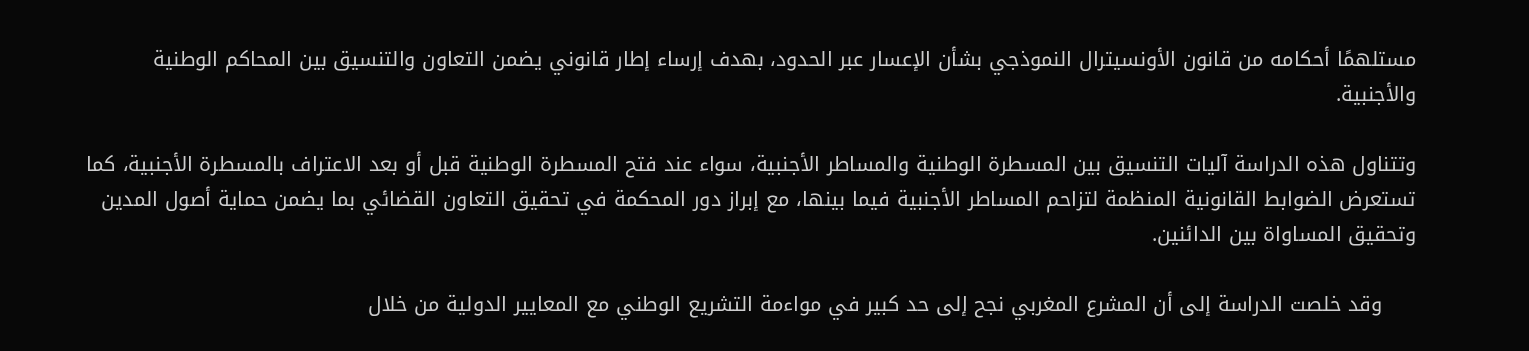مستلهمًا أحكامه من قانون الأونسيترال النموذجي بشأن الإعسار عبر الحدود، بهدف إرساء إطار قانوني يضمن التعاون والتنسيق بين المحاكم الوطنية والأجنبية.

وتتناول هذه الدراسة آليات التنسيق بين المسطرة الوطنية والمساطر الأجنبية، سواء عند فتح المسطرة الوطنية قبل أو بعد الاعتراف بالمسطرة الأجنبية، كما تستعرض الضوابط القانونية المنظمة لتزاحم المساطر الأجنبية فيما بينها، مع إبراز دور المحكمة في تحقيق التعاون القضائي بما يضمن حماية أصول المدين وتحقيق المساواة بين الدائنين.

     وقد خلصت الدراسة إلى أن المشرع المغربي نجح إلى حد كبير في مواءمة التشريع الوطني مع المعايير الدولية من خلال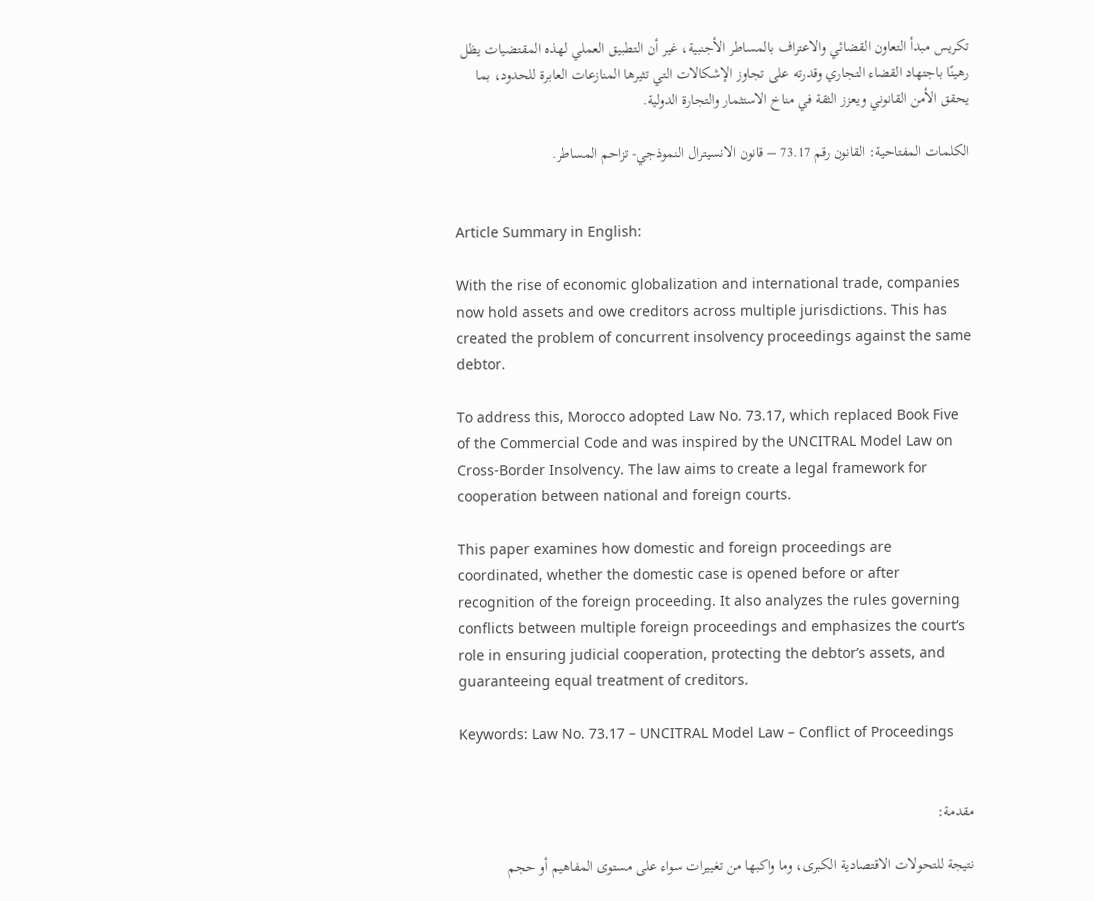تكريس مبدأ التعاون القضائي والاعتراف بالمساطر الأجنبية، غير أن التطبيق العملي لهذه المقتضيات يظل رهينًا باجتهاد القضاء التجاري وقدرته على تجاوز الإشكالات التي تثيرها المنازعات العابرة للحدود، بما يحقق الأمن القانوني ويعزز الثقة في مناخ الاستثمار والتجارة الدولية.

الكلمات المفتاحية: القانون رقم 73.17 – قانون الانسيترال النموذجي- تزاحم المساطر.


Article Summary in English:

With the rise of economic globalization and international trade, companies now hold assets and owe creditors across multiple jurisdictions. This has created the problem of concurrent insolvency proceedings against the same debtor.

To address this, Morocco adopted Law No. 73.17, which replaced Book Five of the Commercial Code and was inspired by the UNCITRAL Model Law on Cross-Border Insolvency. The law aims to create a legal framework for cooperation between national and foreign courts.

This paper examines how domestic and foreign proceedings are coordinated, whether the domestic case is opened before or after recognition of the foreign proceeding. It also analyzes the rules governing conflicts between multiple foreign proceedings and emphasizes the court’s role in ensuring judicial cooperation, protecting the debtor’s assets, and guaranteeing equal treatment of creditors.

Keywords: Law No. 73.17 – UNCITRAL Model Law – Conflict of Proceedings


مقدمة:

نتيجة للتحولات الاقتصادية الكبرى، وما واكبها من تغييرات سواء على مستوى المفاهيم أو حجم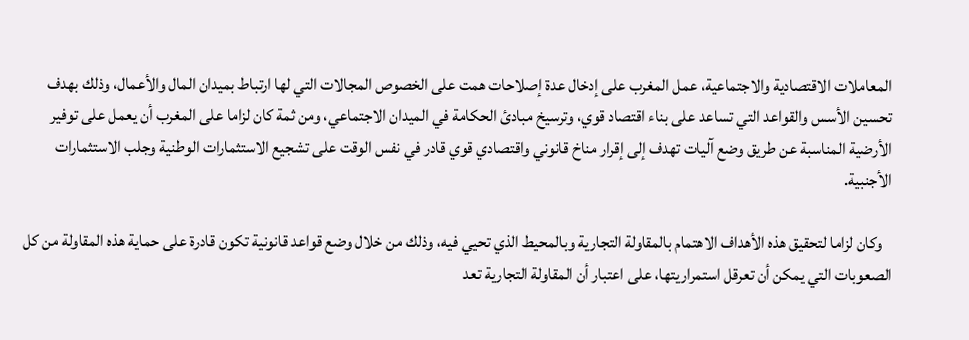المعاملات الاقتصادية والاجتماعية، عمل المغرب على إدخال عدة إصلاحات همت على الخصوص المجالات التي لها ارتباط بميدان المال والأعمال، وذلك بهدف تحسين الأسس والقواعد التي تساعد على بناء اقتصاد قوي، وترسيخ مبادئ الحكامة في الميدان الاجتماعي، ومن ثمة كان لزاما على المغرب أن يعمل على توفير الأرضية المناسبة عن طريق وضع آليات تهدف إلى إقرار مناخ قانوني واقتصادي قوي قادر في نفس الوقت على تشجيع الاستثمارات الوطنية وجلب الاستثمارات الأجنبية.

   وكان لزاما لتحقيق هذه الأهداف الاهتمام بالمقاولة التجارية وبالمحيط الذي تحيي فيه، وذلك من خلال وضع قواعد قانونية تكون قادرة على حماية هذه المقاولة من كل الصعوبات التي يمكن أن تعرقل استمراريتها، على اعتبار أن المقاولة التجارية تعد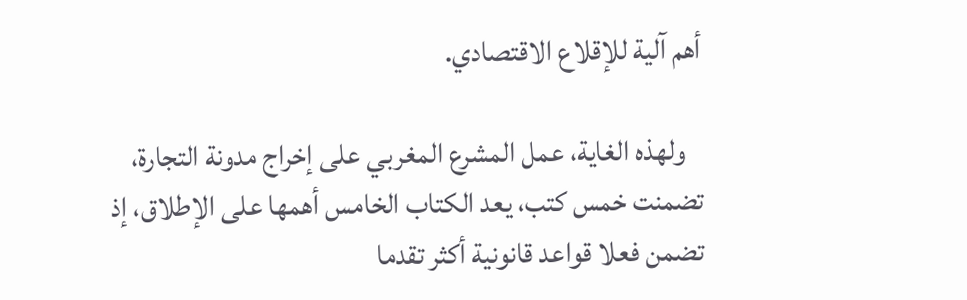أهم آلية للإقلاع الاقتصادي.

   ولهذه الغاية، عمل المشرع المغربي على إخراج مدونة التجارة، تضمنت خمس كتب، يعد الكتاب الخامس أهمها على الإطلاق، إذ تضمن فعلا قواعد قانونية أكثر تقدما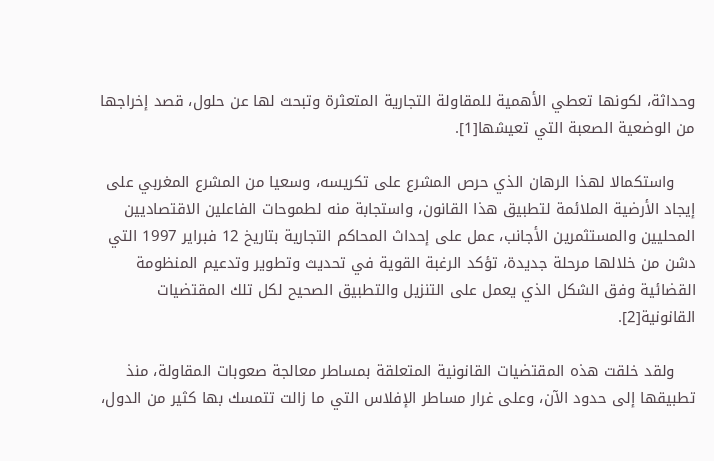وحداثة، لكونها تعطي الأهمية للمقاولة التجارية المتعثرة وتبحث لها عن حلول، قصد إخراجها من الوضعية الصعبة التي تعيشها[1].

    واستكمالا لهذا الرهان الذي حرص المشرع على تكريسه، وسعيا من المشرع المغربي على إيجاد الأرضية الملائمة لتطبيق هذا القانون، واستجابة منه لطموحات الفاعلين الاقتصاديين المحليين والمستثمرين الأجانب، عمل على إحداث المحاكم التجارية بتاريخ 12 فبراير 1997 التي دشن من خلالها مرحلة جديدة، تؤكد الرغبة القوية في تحديث وتطوير وتدعيم المنظومة القضائية وفق الشكل الذي يعمل على التنزيل والتطبيق الصحيح لكل تلك المقتضيات القانونية[2].

    ولقد خلقت هذه المقتضيات القانونية المتعلقة بمساطر معالجة صعوبات المقاولة، منذ تطبيقها إلى حدود الآن، وعلى غرار مساطر الإفلاس التي ما زالت تتمسك بها كثير من الدول،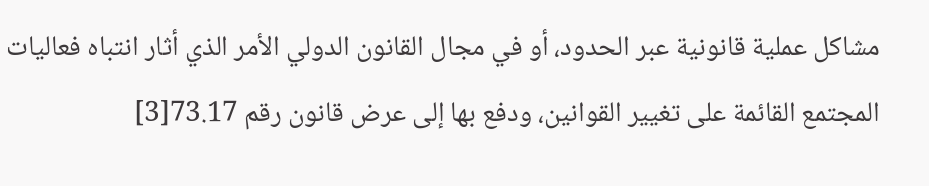مشاكل عملية قانونية عبر الحدود، أو في مجال القانون الدولي الأمر الذي أثار انتباه فعاليات المجتمع القائمة على تغيير القوانين، ودفع بها إلى عرض قانون رقم 73.17[3]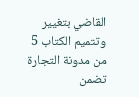القاضي بتغيير وتتميم الكتاب 5 من مدونة التجارة تضمن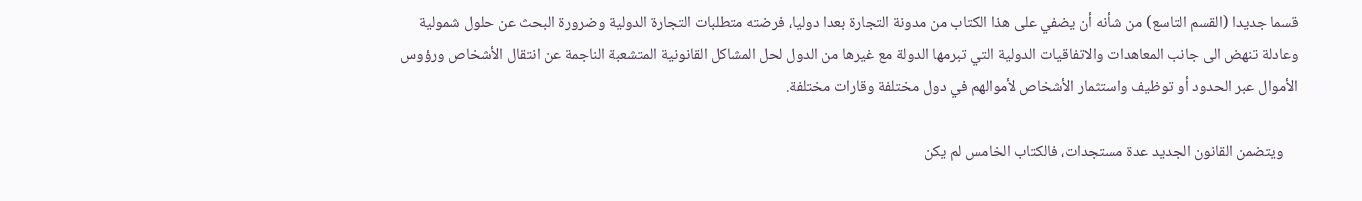قسما جديدا (القسم التاسع) من شأنه أن يضفي على هذا الكتاب من مدونة التجارة بعدا دوليا، فرضته متطلبات التجارة الدولية وضرورة البحث عن حلول شمولية وعادلة تنهض الى جانب المعاهدات والاتفاقيات الدولية التي تبرمها الدولة مع غيرها من الدول لحل المشاكل القانونية المتشعبة الناجمة عن انتقال الأشخاص ورؤوس الأموال عبر الحدود أو توظيف واستثمار الأشخاص لأموالهم في دول مختلفة وقارات مختلفة.

    ويتضمن القانون الجديد عدة مستجدات، فالكتاب الخامس لم يكن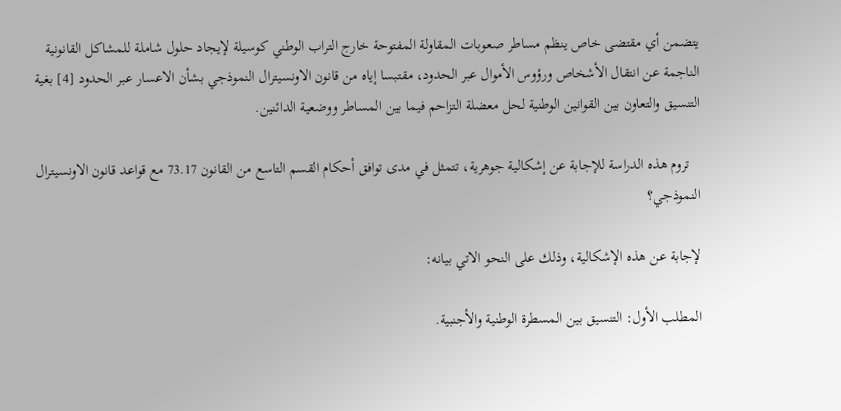يتضمن أي مقتضى خاص ينظم مساطر صعوبات المقاولة المفتوحة خارج التراب الوطني كوسيلة لإيجاد حلول شاملة للمشاكل القانونية الناجمة عن انتقال الأشخاص ورؤوس الأموال عبر الحدود، مقتبسا إياه من قانون الاونسيترال النموذجي بشأن الاعسار عبر الحدود [4] بغية التنسيق والتعاون بين القوانين الوطنية لحل معضلة التزاحم فيما بين المساطر ووضعية الدائنين.

   تروم هذه الدراسة للإجابة عن إشكالية جوهرية، تتمثل في مدى توافق أحكام القسم التاسع من القانون 73.17 مع قواعد قانون الاونسيترال النموذجي؟

لإجابة عن هذه الإشكالية، وذلك على النحو الاتي بيانه:

المطلب الأول: التنسيق بين المسطرة الوطنية والأجنبية.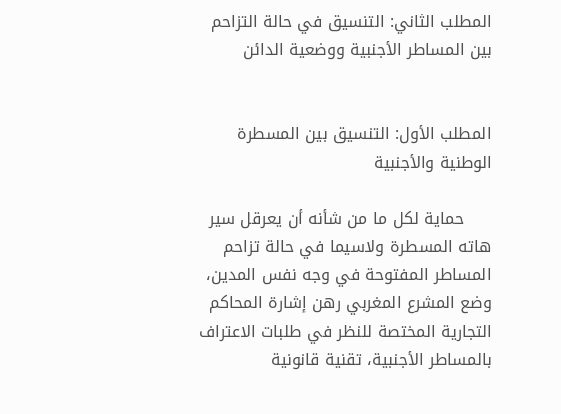المطلب الثاني: التنسيق في حالة التزاحم بين المساطر الأجنبية ووضعية الدائن


المطلب الأول: التنسيق بين المسطرة الوطنية والأجنبية

     حماية لكل ما من شأنه أن يعرقل سير هاته المسطرة ولاسيما في حالة تزاحم المساطر المفتوحة في وجه نفس المدين، وضع المشرع المغربي رهن إشارة المحاكم التجارية المختصة للنظر في طلبات الاعتراف بالمساطر الأجنبية، تقنية قانونية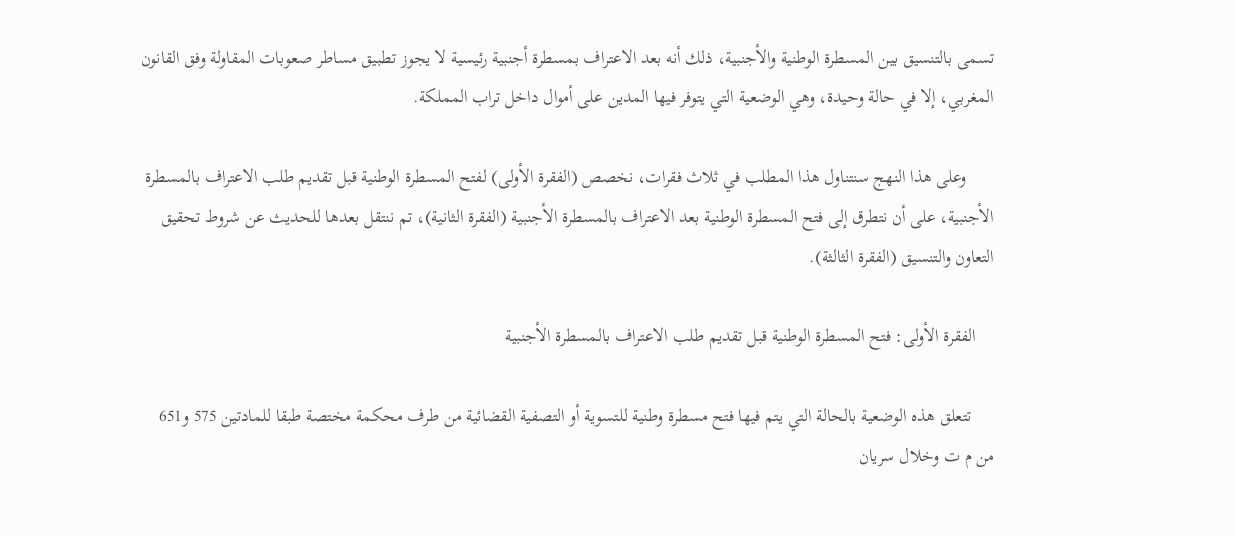تسمى بالتنسيق بين المسطرة الوطنية والأجنبية، ذلك أنه بعد الاعتراف بمسطرة أجنبية رئيسية لا يجوز تطبيق مساطر صعوبات المقاولة وفق القانون المغربي، إلا في حالة وحيدة، وهي الوضعية التي يتوفر فيها المدين على أموال داخل تراب المملكة.

      وعلى هذا النهج سنتناول هذا المطلب في ثلاث فقرات، نخصص (الفقرة الأولى) لفتح المسطرة الوطنية قبل تقديم طلب الاعتراف بالمسطرة الأجنبية، على أن نتطرق إلى فتح المسطرة الوطنية بعد الاعتراف بالمسطرة الأجنبية (الفقرة الثانية)، تم ننتقل بعدها للحديث عن شروط تحقيق التعاون والتنسيق (الفقرة الثالثة).

    الفقرة الأولى: فتح المسطرة الوطنية قبل تقديم طلب الاعتراف بالمسطرة الأجنبية

     تتعلق هذه الوضعية بالحالة التي يتم فيها فتح مسطرة وطنية للتسوية أو التصفية القضائية من طرف محكمة مختصة طبقا للمادتين 575 و651 من م ت وخلال سريان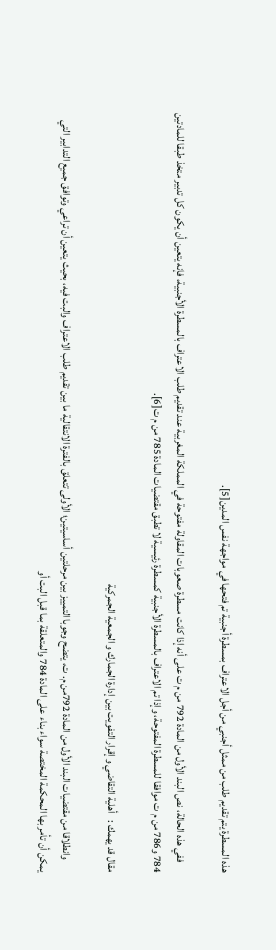هذه المسطرة يتم تقديم طلب من ممثل أجنبي من أجل الاعتراف بمسطرة أجنبية تم فتحها في مواجهة نفس المدين[5].

     ففي هذه الحالة، نص البند الأول من المادة 792 من م ت على أنه إذا كانت مسطرة صعوبات المقاولة مفتوحة في المملكة المغربية عند تقديم طلب الاعتراف بالمسطرة الأجنبية، فإنه يتعين أن يكون كل تدبير متخذ طبقا للمادتين 784 و786 من م ت موافقا للمسطرة المفتوحة، وإذا تم الاعتراف بالمسطرة الأجنبية كمسطرة رئيسية لا تطبق مقتضيات المادة 785 من م ت[6].

مقال قد يهمك :   أهلية التقاضي و إقرار التفويت بين إدارة الجمارك و الجمعية الجمركية

      وانطلاقا من مقتضيات البند الأول من المادة 792من م. ت، يتضح وجوبا التمييز بين مرحلتين أساسيتين؛ الأولى تتعلق بالفترة الانتقالية ما بين تقديم طلب الاعتراف والبت فيه، بحيث يتعين أن تراعي وتوافق جميع التدابير التي يمكن أن تأمر بها المحكمة المختصة سواء بناء على المادة 784 والمتعلقة بما قبل البت أو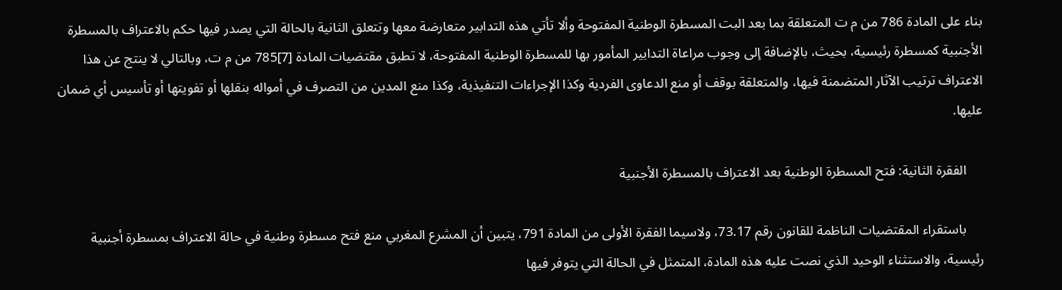بناء على المادة 786 من م ت المتعلقة بما بعد البت المسطرة الوطنية المفتوحة وألا تأتي هذه التدابير متعارضة معها وتتعلق الثانية بالحالة التي يصدر فيها حكم بالاعتراف بالمسطرة الأجنبية كمسطرة رئيسية، بحيث، بالإضافة إلى وجوب مراعاة التدابير المأمور بها للمسطرة الوطنية المفتوحة، لا تطبق مقتضيات المادة [7]785 من م ت، وبالتالي لا ينتج عن هذا الاعتراف ترتيب الآثار المتضمنة فيها، والمتعلقة بوقف أو منع الدعاوى الفردية وكذا الإجراءات التنفيذية، وكذا منع المدين من التصرف في أمواله بنقلها أو تفويتها أو تأسيس أي ضمان عليها.

     الفقرة الثانية: فتح المسطرة الوطنية بعد الاعتراف بالمسطرة الأجنبية

     باستقراء المقتضيات الناظمة للقانون رقم 73.17، ولاسيما الفقرة الأولى من المادة 791، يتبين أن المشرع المغربي منع فتح مسطرة وطنية في حالة الاعتراف بمسطرة أجنبية رئيسية، والاستثناء الوحيد الذي نصت عليه هذه المادة، المتمثل في الحالة التي يتوفر فيها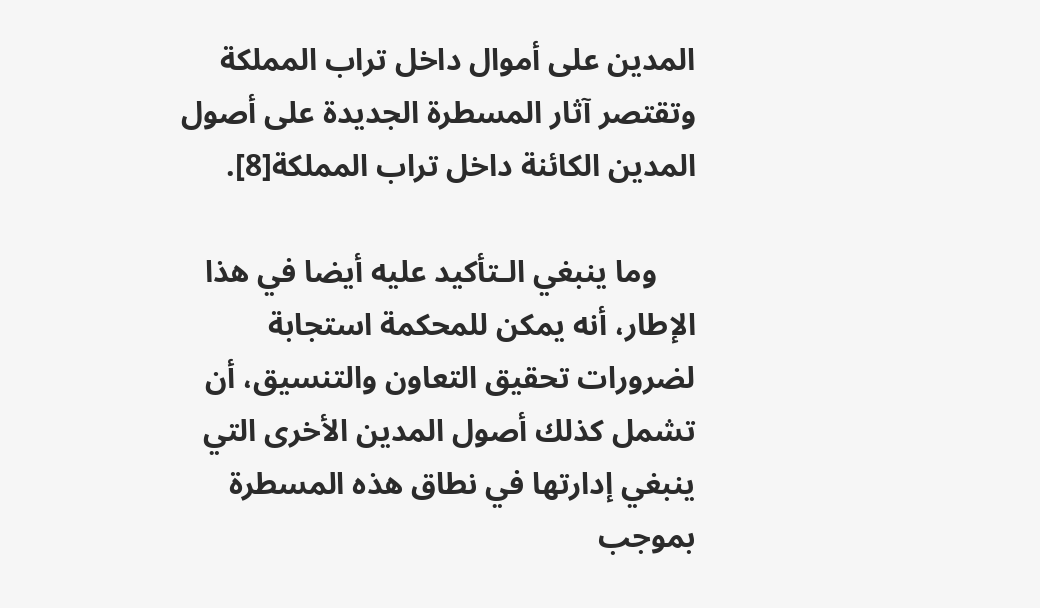المدين على أموال داخل تراب المملكة وتقتصر آثار المسطرة الجديدة على أصول المدين الكائنة داخل تراب المملكة[8].

     وما ينبغي الـتأكيد عليه أيضا في هذا الإطار، أنه يمكن للمحكمة استجابة لضرورات تحقيق التعاون والتنسيق، أن تشمل كذلك أصول المدين الأخرى التي ينبغي إدارتها في نطاق هذه المسطرة بموجب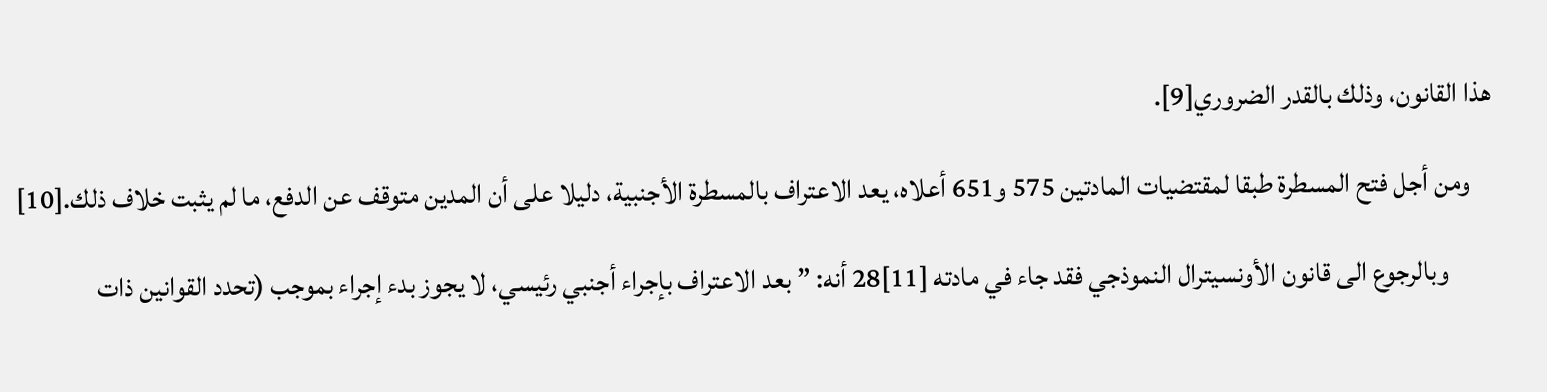هذا القانون، وذلك بالقدر الضروري[9].

    ومن أجل فتح المسطرة طبقا لمقتضيات المادتين 575 و651 أعلاه، يعد الاعتراف بالمسطرة الأجنبية، دليلا على أن المدين متوقف عن الدفع، ما لم يثبت خلاف ذلك.[10]

        وبالرجوع الى قانون الأونسيترال النموذجي فقد جاء في مادته [11]28 أنه: ” بعد الاعتراف بإجراء أجنبي رئيسي، لا يجوز بدء إجراء بموجب (تحدد القوانين ذات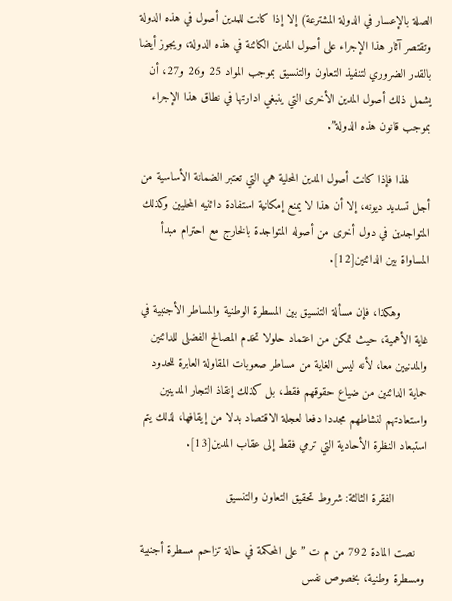الصلة بالإعسار في الدولة المشترعة) إلا إذا كانت للمدين أصول في هذه الدولة وتقتصر آثار هذا الإجراء على أصول المدين الكائنة في هذه الدولة، ويجوز أيضا بالقدر الضروري لتنفيذ التعاون والتنسيق بموجب المواد 25 و26 و27، أن يشمل ذلك أصول المدين الأخرى التي ينبغي ادارتها في نطاق هذا الإجراء بموجب قانون هذه الدولة”.

      لهذا فإذا كانت أصول المدين المحلية هي التي تعتبر الضمانة الأساسية من أجل تسديد ديونه، إلا أن هذا لا يمنع إمكانية استفادة دائنيه المحليين وكذلك المتواجدين في دول أخرى من أصوله المتواجدة بالخارج مع احترام مبدأ المساواة بين الدائنين[12].

        وهكذا، فإن مسألة التنسيق بين المسطرة الوطنية والمساطر الأجنبية في غاية الأهمية، حيث تمكن من اعتماد حلولا تخدم المصالح الفضلى للدائنين والمدنيين معا، لأنه ليس الغاية من مساطر صعوبات المقاولة العابرة للحدود حماية الدائنين من ضياع حقوقهم فقط، بل كذلك إنقاذ التجار المدينين واستعادتهم لنشاطهم مجددا دفعا لعجلة الاقتصاد بدلا من إيقافها، لذلك يتم استبعاد النظرة الأحادية التي ترمي فقط إلى عقاب المدين[13].

         الفقرة الثالثة: شروط تحقيق التعاون والتنسيق

   نصت المادة 792 من م ت ” على المحكمة في حالة تزاحم مسطرة أجنبية ومسطرة وطنية، بخصوص نفس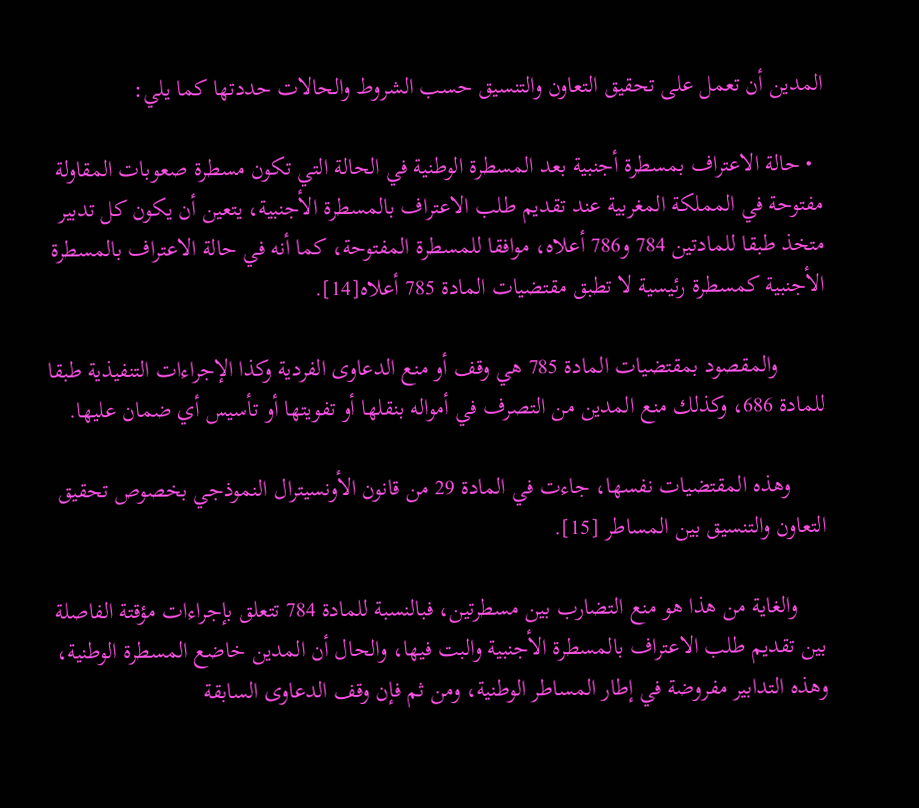المدين أن تعمل على تحقيق التعاون والتنسيق حسب الشروط والحالات حددتها كما يلي:

  • حالة الاعتراف بمسطرة أجنبية بعد المسطرة الوطنية في الحالة التي تكون مسطرة صعوبات المقاولة مفتوحة في المملكة المغربية عند تقديم طلب الاعتراف بالمسطرة الأجنبية، يتعين أن يكون كل تدبير متخذ طبقا للمادتين 784 و786 أعلاه، موافقا للمسطرة المفتوحة، كما أنه في حالة الاعتراف بالمسطرة الأجنبية كمسطرة رئيسية لا تطبق مقتضيات المادة 785 أعلاه[14].

        والمقصود بمقتضيات المادة 785 هي وقف أو منع الدعاوى الفردية وكذا الإجراءات التنفيذية طبقا للمادة 686، وكذلك منع المدين من التصرف في أمواله بنقلها أو تفويتها أو تأسيس أي ضمان عليها.

      وهذه المقتضيات نفسها، جاءت في المادة 29 من قانون الأونسيترال النموذجي بخصوص تحقيق التعاون والتنسيق بين المساطر [15].

     والغاية من هذا هو منع التضارب بين مسطرتين، فبالنسبة للمادة 784 تتعلق بإجراءات مؤقتة الفاصلة بين تقديم طلب الاعتراف بالمسطرة الأجنبية والبت فيها، والحال أن المدين خاضع المسطرة الوطنية، وهذه التدابير مفروضة في إطار المساطر الوطنية، ومن ثم فإن وقف الدعاوى السابقة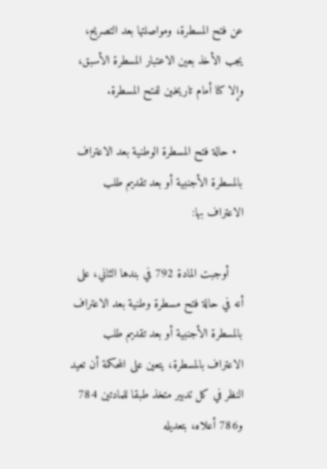عن فتح المسطرة، ومواصلتها بعد التصريح، يجب الأخذ بعين الاعتبار المسطرة الأسبق، وإلا كنا أمام تاريخين لفتح المسطرة.

  • حالة فتح المسطرة الوطنية بعد الاعتراف بالمسطرة الأجنبية أو بعد تقديم طلب الاعتراف بها:

    أوجبت المادة 792 في بندها الثاني، على أنه في حالة فتح مسطرة وطنية بعد الاعتراف بالمسطرة الأجنبية أو بعد تقديم طلب الاعتراف بالمسطرة، يتعين على المحكمة أن تعيد النظر في كل تدبير متخذ طبقا للمادتين 784 و786 أعلاه، بتعديله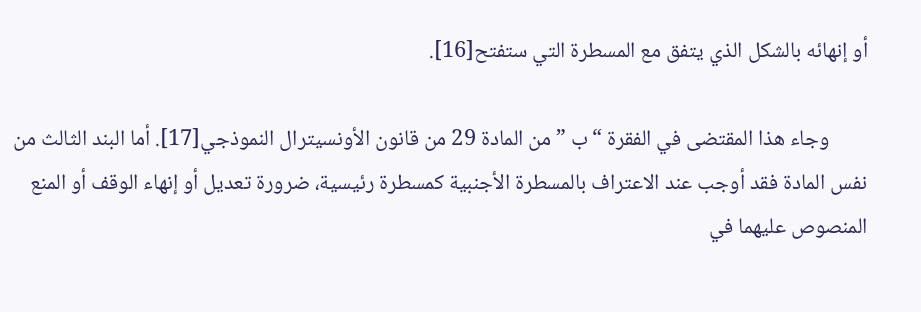أو إنهائه بالشكل الذي يتفق مع المسطرة التي ستفتح[16].

        وجاء هذا المقتضى في الفقرة “ب ” من المادة 29 من قانون الأونسيترال النموذجي[17]. أما البند الثالث من نفس المادة فقد أوجب عند الاعتراف بالمسطرة الأجنبية كمسطرة رئيسية، ضرورة تعديل أو إنهاء الوقف أو المنع المنصوص عليهما في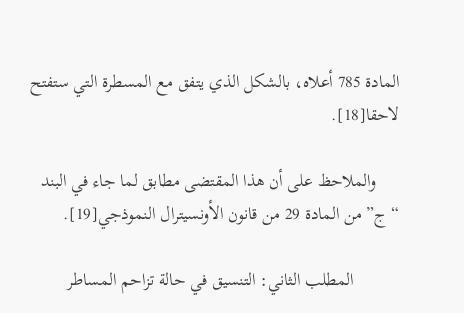المادة 785 أعلاه، بالشكل الذي يتفق مع المسطرة التي ستفتح لاحقا[18].

     والملاحظ على أن هذا المقتضى مطابق لما جاء في البند “ج” من المادة 29 من قانون الأونسيترال النموذجي[19].

          المطلب الثاني: التنسيق في حالة تزاحم المساطر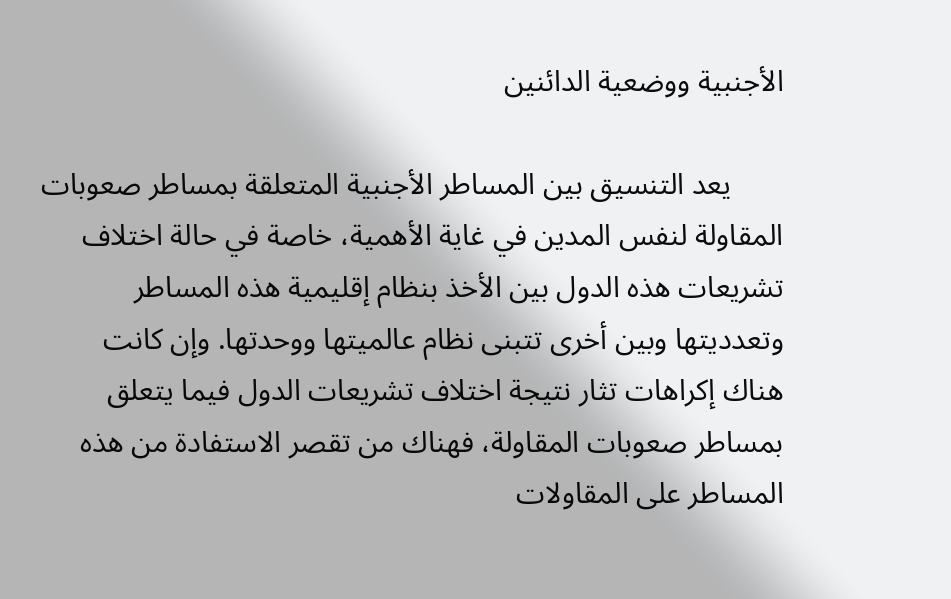الأجنبية ووضعية الدائنين

       يعد التنسيق بين المساطر الأجنبية المتعلقة بمساطر صعوبات المقاولة لنفس المدين في غاية الأهمية، خاصة في حالة اختلاف تشريعات هذه الدول بين الأخذ بنظام إقليمية هذه المساطر وتعدديتها وبين أخرى تتبنى نظام عالميتها ووحدتها. وإن كانت هناك إكراهات تثار نتيجة اختلاف تشريعات الدول فيما يتعلق بمساطر صعوبات المقاولة، فهناك من تقصر الاستفادة من هذه المساطر على المقاولات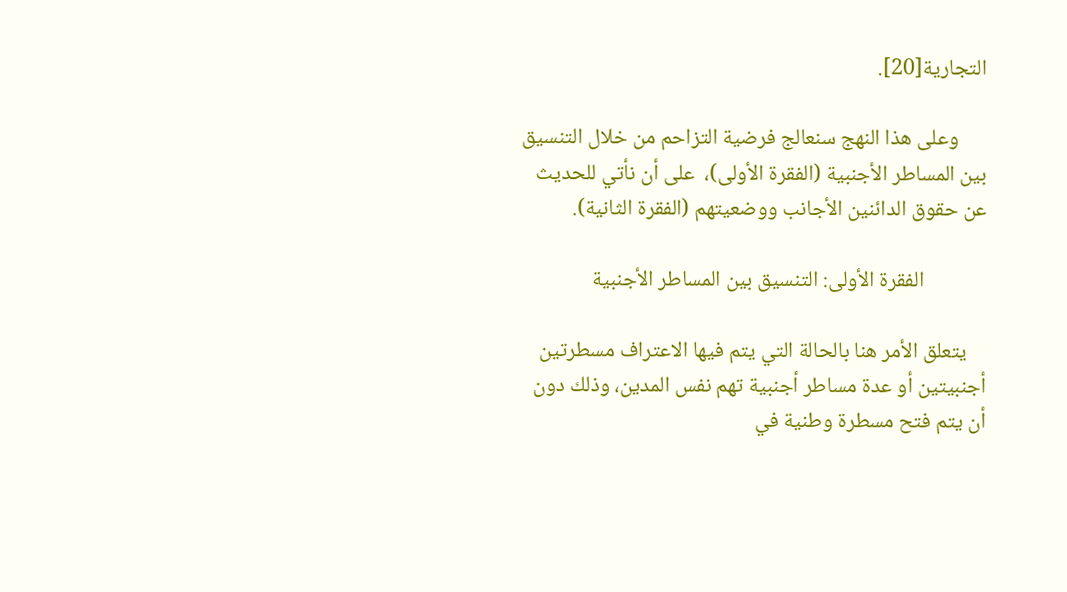التجارية[20].

      وعلى هذا النهج سنعالج فرضية التزاحم من خلال التنسيق بين المساطر الأجنبية (الفقرة الأولى)،  على أن نأتي للحديث عن حقوق الدائنين الأجانب ووضعيتهم (الفقرة الثانية).

             الفقرة الأولى: التنسيق بين المساطر الأجنبية

    يتعلق الأمر هنا بالحالة التي يتم فيها الاعتراف مسطرتين أجنبيتين أو عدة مساطر أجنبية تهم نفس المدين، وذلك دون أن يتم فتح مسطرة وطنية في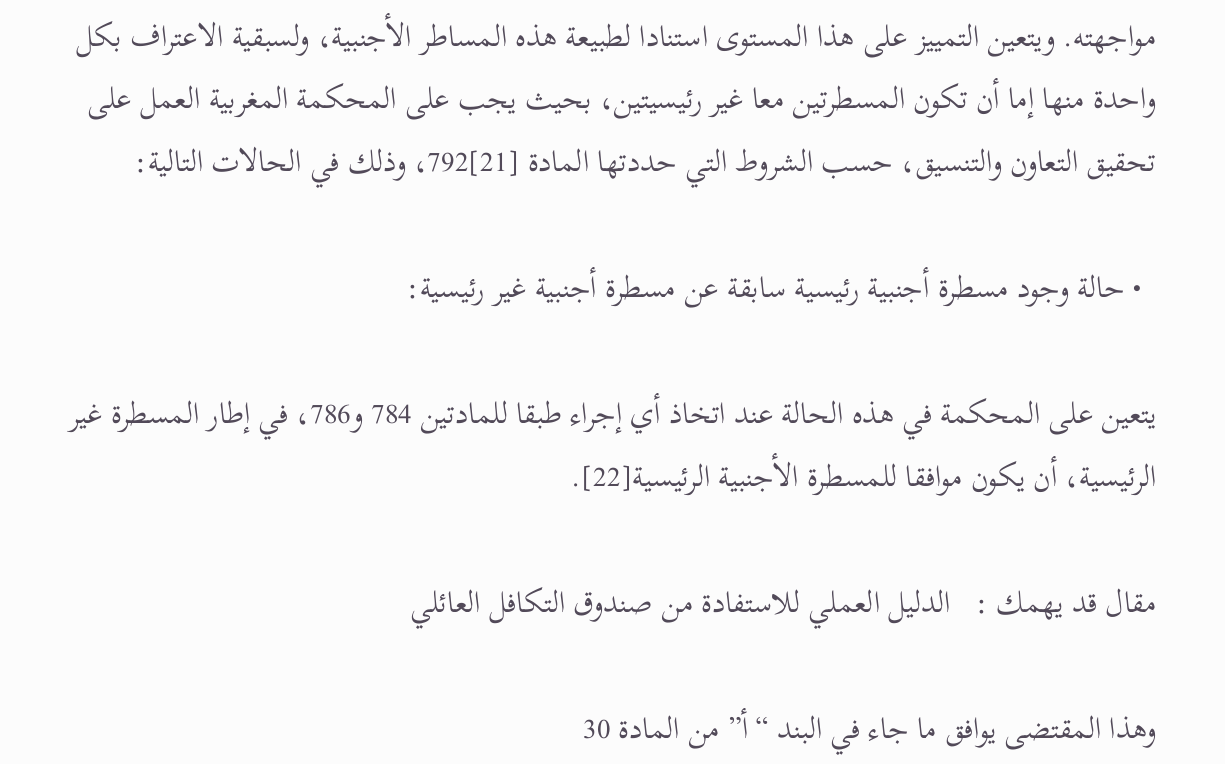مواجهته. ويتعين التمييز على هذا المستوى استنادا لطبيعة هذه المساطر الأجنبية، ولسبقية الاعتراف بكل واحدة منها إما أن تكون المسطرتين معا غير رئيسيتين، بحيث يجب على المحكمة المغربية العمل على تحقيق التعاون والتنسيق، حسب الشروط التي حددتها المادة [21]792، وذلك في الحالات التالية:

  • حالة وجود مسطرة أجنبية رئيسية سابقة عن مسطرة أجنبية غير رئيسية:

يتعين على المحكمة في هذه الحالة عند اتخاذ أي إجراء طبقا للمادتين 784 و786، في إطار المسطرة غير الرئيسية، أن يكون موافقا للمسطرة الأجنبية الرئيسية[22].

مقال قد يهمك :   الدليل العملي للاستفادة من صندوق التكافل العائلي

وهذا المقتضى يوافق ما جاء في البند “أ” من المادة 30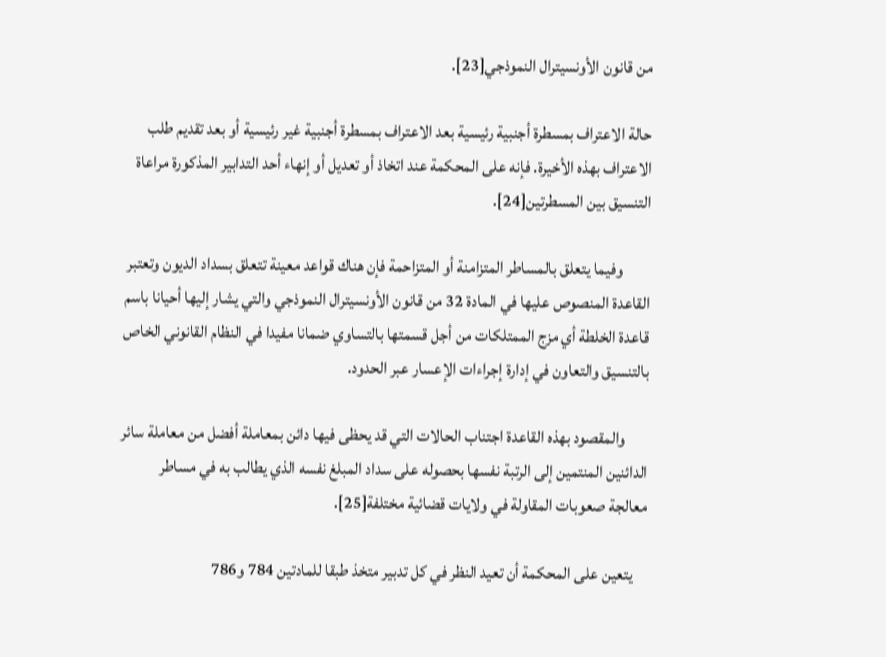من قانون الأونسيترال النموذجي[23].

حالة الاعتراف بمسطرة أجنبية رئيسية بعد الاعتراف بمسطرة أجنبية غير رئيسية أو بعد تقديم طلب الاعتراف بهذه الأخيرة. فإنه على المحكمة عند اتخاذ أو تعديل أو إنهاء أحد التدابير المذكورة مراعاة التنسيق بين المسطرتين[24].

        وفيما يتعلق بالمساطر المتزامنة أو المتزاحمة فإن هناك قواعد معينة تتعلق بسداد الديون وتعتبر القاعدة المنصوص عليها في المادة 32 من قانون الأونسيترال النموذجي والتي يشار إليها أحيانا باسم قاعدة الخلطة أي مزج الممتلكات من أجل قسمتها بالتساوي ضمانا مفيدا في النظام القانوني الخاص بالتنسيق والتعاون في إدارة إجراءات الإعسار عبر الحدود.

       والمقصود بهذه القاعدة اجتناب الحالات التي قد يحظى فيها دائن بمعاملة أفضل من معاملة سائر الدائنين المنتمين إلى الرتبة نفسها بحصوله على سداد المبلغ نفسه الذي يطالب به في مساطر معالجة صعوبات المقاولة في ولايات قضائية مختلفة[25].

    يتعين على المحكمة أن تعيد النظر في كل تدبير متخذ طبقا للمادتين 784 و786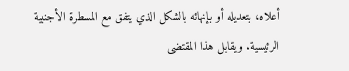أعلاه، بتعديله أو بإنهائه بالشكل الذي يتفق مع المسطرة الأجنبية الرئيسية. ويقابل هذا المقتضى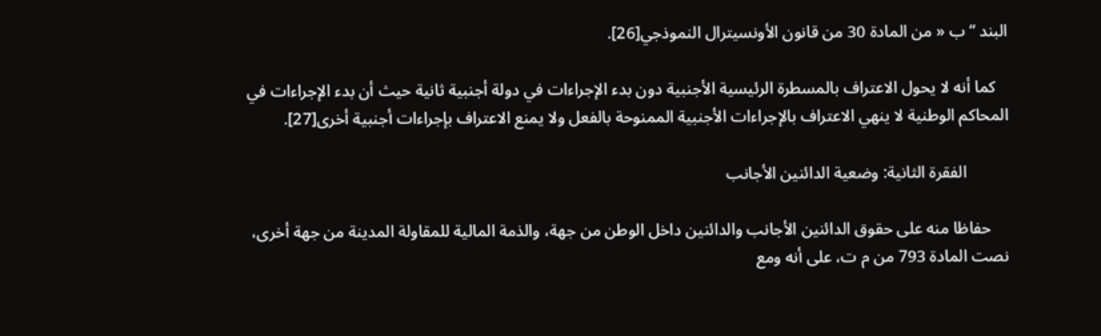البند “ب « من المادة 30 من قانون الأونسيترال النموذجي[26].

   كما أنه لا يحول الاعتراف بالمسطرة الرئيسية الأجنبية دون بدء الإجراءات في دولة أجنبية ثانية حيث أن بدء الإجراءات في المحاكم الوطنية لا ينهي الاعتراف بالإجراءات الأجنبية الممنوحة بالفعل ولا يمنع الاعتراف بإجراءات أجنبية أخرى[27].

          الفقرة الثانية: وضعية الدائنين الأجانب

    حفاظا منه على حقوق الدائنين الأجانب والدائنين داخل الوطن من جهة، والذمة المالية للمقاولة المدينة من جهة أخرى، نصت المادة 793 من م ت، على أنه ومع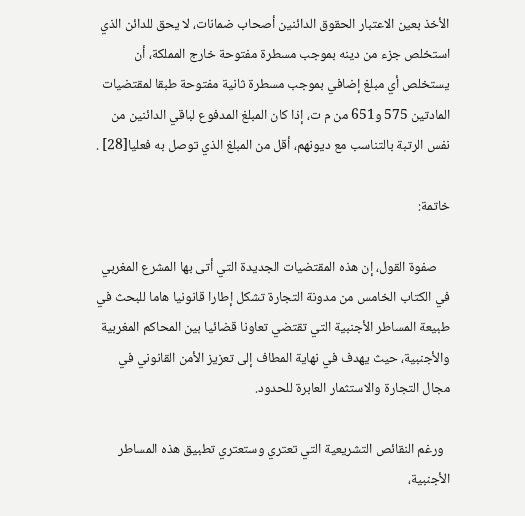الأخذ بعين الاعتبار الحقوق الدائنين أصحاب ضمانات، لا يحق للدائن الذي استخلص جزء من دينه بموجب مسطرة مفتوحة خارج المملكة، أن يستخلص أي مبلغ إضافي بموجب مسطرة ثانية مفتوحة طبقا لمقتضيات المادتين 575 و651 من م ت، إذا كان المبلغ المدفوع لباقي الدائنين من نفس الرتبة بالتناسب مع ديونهم، أقل من المبلغ الذي توصل به فعليا[28] .

خاتمة:

    صفوة القول، إن هذه المقتضيات الجديدة التي أتى بها المشرع المغربي في الكتاب الخامس من مدونة التجارة تشكل إطارا قانونيا هاما للبحث في طبيعة المساطر الأجنبية التي تقتضي تعاونا قضائيا بين المحاكم المغربية والأجنبية، حيث يهدف في نهاية المطاف إلى تعزيز الأمن القانوني في مجال التجارة والاستثمار العابرة للحدود.

  ورغم النقائص التشريعية التي تعتري وستعتري تطبيق هذه المساطر الأجنبية،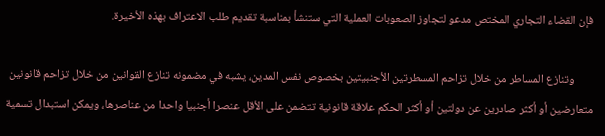فإن القضاء التجاري المختص مدعو لتجاوز الصعوبات العملية التي ستنشأ بمناسبة تقديم طلب الاعتراف بهذه الأخيرة.

       وتنازع المساطر من خلال تزاحم المسطرتين الأجنبيتين بخصوص نفس المدين، يشبه في مضمونه تنازع القوانين من خلال تزاحم قانونين متعارضين أو أكثر صادرين عن دولتين أو أكثر الحكم علاقة قانونية تتضمن على الأقل عنصرا أجنبيا واحدا من عناصرها، ويمكن استبدال تسمية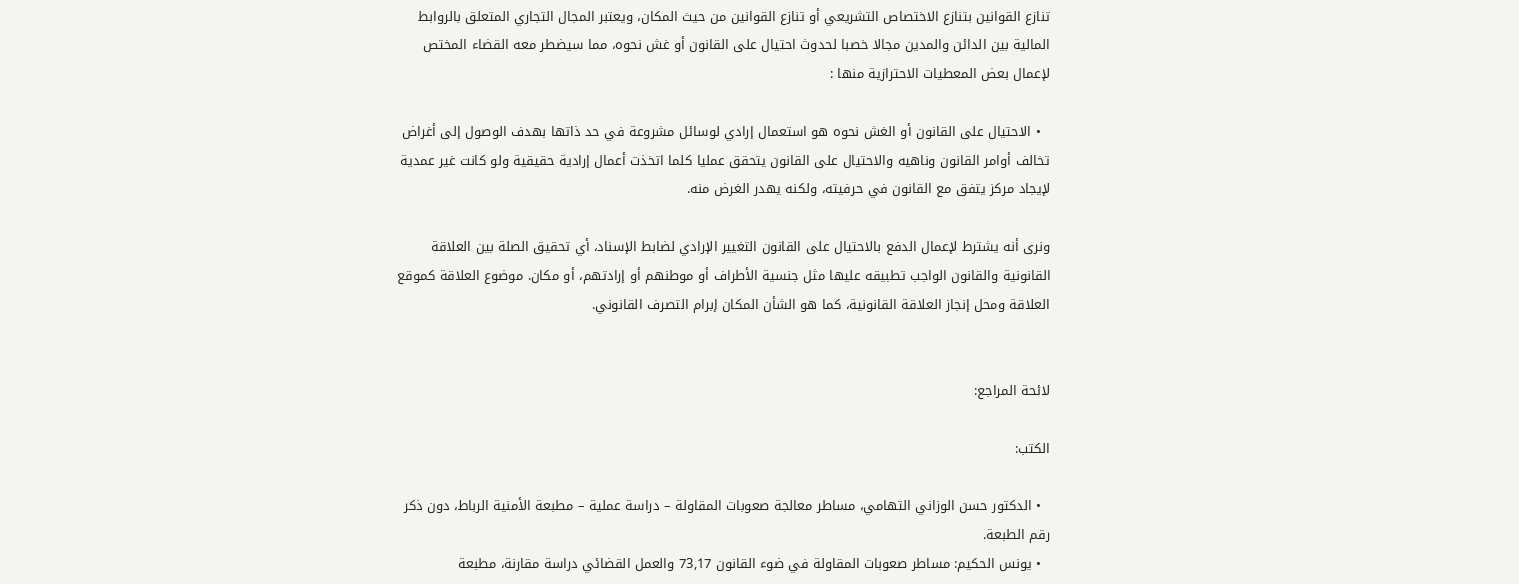تنازع القوانين بتنازع الاختصاص التشريعي أو تنازع القوانين من حيث المكان، ويعتبر المجال التجاري المتعلق بالروابط المالية بين الدائن والمدين مجالا خصبا لحدوث احتيال على القانون أو غش نحوه، مما سيضطر معه القضاء المختص لإعمال بعض المعطيات الاحترازية منها :

  • الاحتيال على القانون أو الغش نحوه هو استعمال إرادي لوسائل مشروعة في حد ذاتها بهدف الوصول إلى أغراض تخالف أوامر القانون وناهيه والاحتيال على القانون يتحقق عمليا كلما اتخذت أعمال إرادية حقيقية ولو كانت غير عمدية لإيجاد مركز يتفق مع القانون في حرفيته، ولكنه يهدر الغرض منه.

ونرى أنه يشترط لإعمال الدفع بالاحتيال على القانون التغيير الإرادي لضابط الإسناد، أي تحقيق الصلة بين العلاقة القانونية والقانون الواجب تطبيقه عليها مثل جنسية الأطراف أو موطنهم أو إرادتهم، أو مكان. موضوع العلاقة كموقع العلاقة ومحل إنجاز العلاقة القانونية، كما هو الشأن المكان إبرام التصرف القانوني.


لائحة المراجع:

الكتب:

  • الدكتور حسن الوزاني التهامي، مساطر معالجة صعوبات المقاولة – دراسة عملية – مطبعة الأمنية الرباط، دون ذكر رقم الطبعة.
  • يونس الحكيم: مساطر صعوبات المقاولة في ضوء القانون 73,17 والعمل القضائي دراسة مقارنة، مطبعة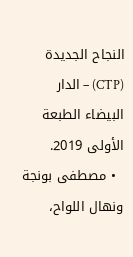النجاح الجديدة (CTP) – الدار البيضاء الطبعة الأولى 2019.
  • مصطفى بونجة ونهال اللواح،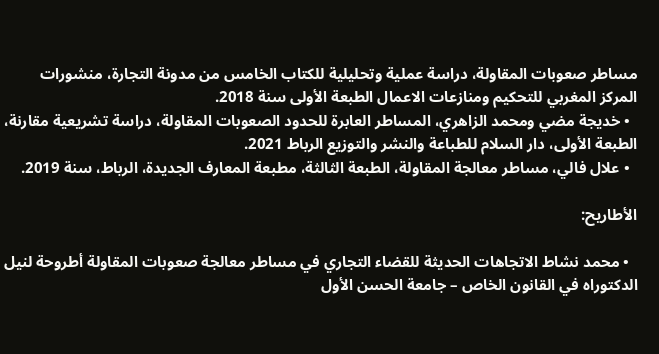مساطر صعوبات المقاولة، دراسة عملية وتحليلية للكتاب الخامس من مدونة التجارة، منشورات المركز المغربي للتحكيم ومنازعات الاعمال الطبعة الأولى سنة 2018.
  • خديجة مضي ومحمد الزاهري، المساطر العابرة للحدود الصعوبات المقاولة، دراسة تشريعية مقارنة، الطبعة الأولى، دار السلام للطباعة والنشر والتوزيع الرباط 2021.
  • علال فالي، مساطر معالجة المقاولة، الطبعة الثالثة، مطبعة المعارف الجديدة، الرباط، سنة 2019.

الأطاريح:

  • محمد نشاط الاتجاهات الحديثة للقضاء التجاري في مساطر معالجة صعوبات المقاولة أطروحة لنيل الدكتوراه في القانون الخاص – جامعة الحسن الأول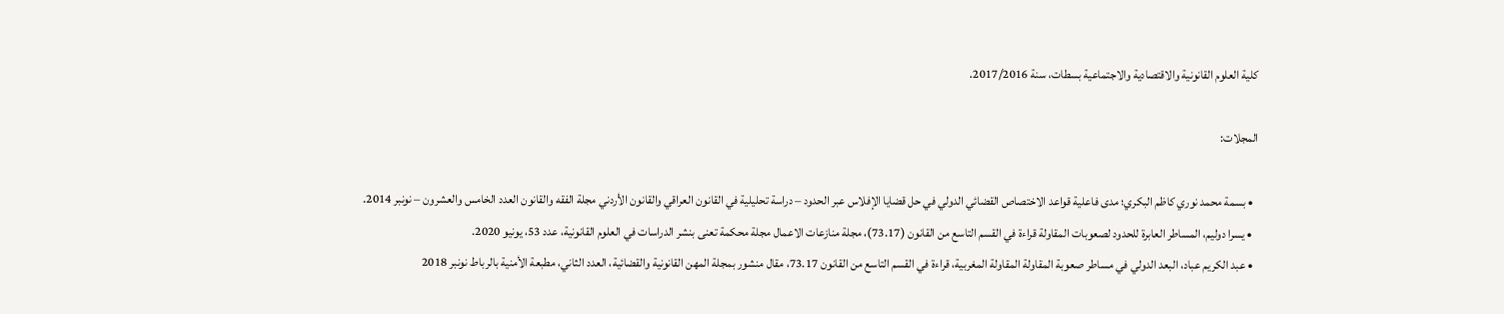كلية العلوم القانونية والاقتصادية والاجتماعية بسطات، سنة 2017/2016.

المجلات:

  • بسمة محمد نوري كاظم البكري؛ مدى فاعلية قواعد الاختصاص القضائي الدولي في حل قضايا الإفلاس عبر الحدود – دراسة تحليلية في القانون العراقي والقانون الأردني مجلة الفقه والقانون العدد الخامس والعشرون – نونبر 2014.
  • يسرا دوليم، المساطر العابرة للحدود لصعوبات المقاولة قراءة في القسم التاسع من القانون (73.17)، مجلة منازعات الاعمال مجلة محكمة تعنى بنشر الدراسات في العلوم القانونية، عدد 53، يونيو 2020.
  • عبد الكريم عباد، البعد الدولي في مساطر صعوبة المقاولة المقاولة المغربية، قراءة في القسم التاسع من القانون 73.17، مقال منشور بمجلة المهن القانونية والقضائية، العدد الثاني، مطبعة الأمنية بالرباط نونبر 2018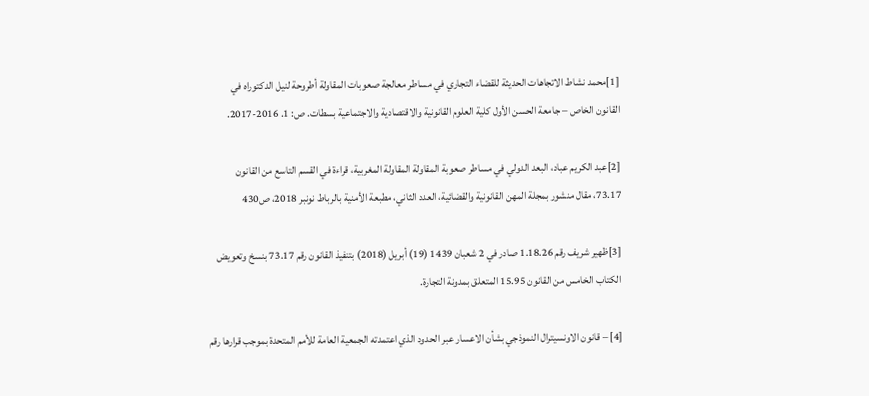[1]محمد نشاط الاتجاهات الحديثة للقضاء التجاري في مساطر معالجة صعوبات المقاولة أطروحة لنيل الدكتوراه في القانون الخاص – جامعة الحسن الأول كلية العلوم القانونية والاقتصادية والاجتماعية بسطات. ص: 1. 2016-2017.

[2]عبد الكريم عباد، البعد الدولي في مساطر صعوبة المقاولة المقاولة المغربية، قراءة في القسم التاسع من القانون 73.17، مقال منشور بمجلة المهن القانونية والقضائية، العدد الثاني، مطبعة الأمنية بالرباط نونبر 2018، ص430

[3]ظهير شريف رقم 1.18.26 صادر في 2 شعبان 1439 (19) أبريل (2018) بتنفيذ القانون رقم 73.17 بنسخ وتعويض الكتاب الخامس من القانون 15.95 المتعلق بمدونة التجارة.

[4] – قانون الاونسيترال النموذجي بشأن الاعسار عبر الحدود الذي اعتمدته الجمعية العامة للأمم المتحدة بموجب قرارها رقم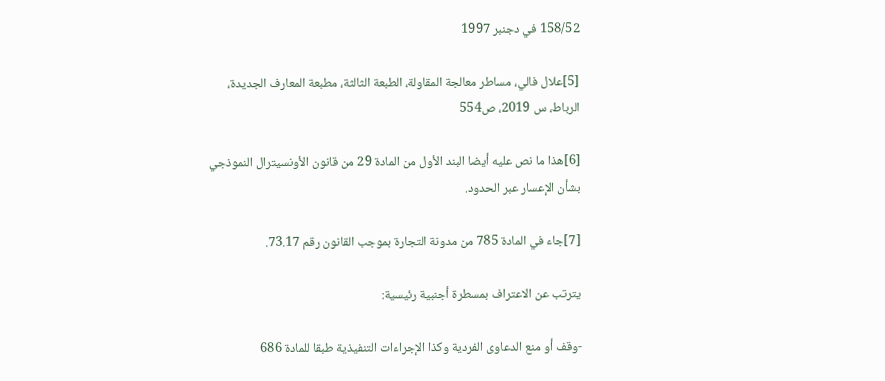158/52 في دجنبر 1997

[5]علال فالي، مساطر معالجة المقاولة، الطبعة الثالثة، مطبعة المعارف الجديدة، الرباط، س 2019، ص554

[6]هذا ما نص عليه أيضا البند الأول من المادة 29 من قانون الأونسيترال النموذجي بشأن الإعسار عبر الحدود.

[7]جاء في المادة 785 من مدونة التجارة بموجب القانون رقم 73.17.

يترتب عن الاعتراف بمسطرة أجنبية رئيسية:

-وقف أو منع الدعاوى الفردية وكذا الإجراءات التنفيذية طبقا للمادة 686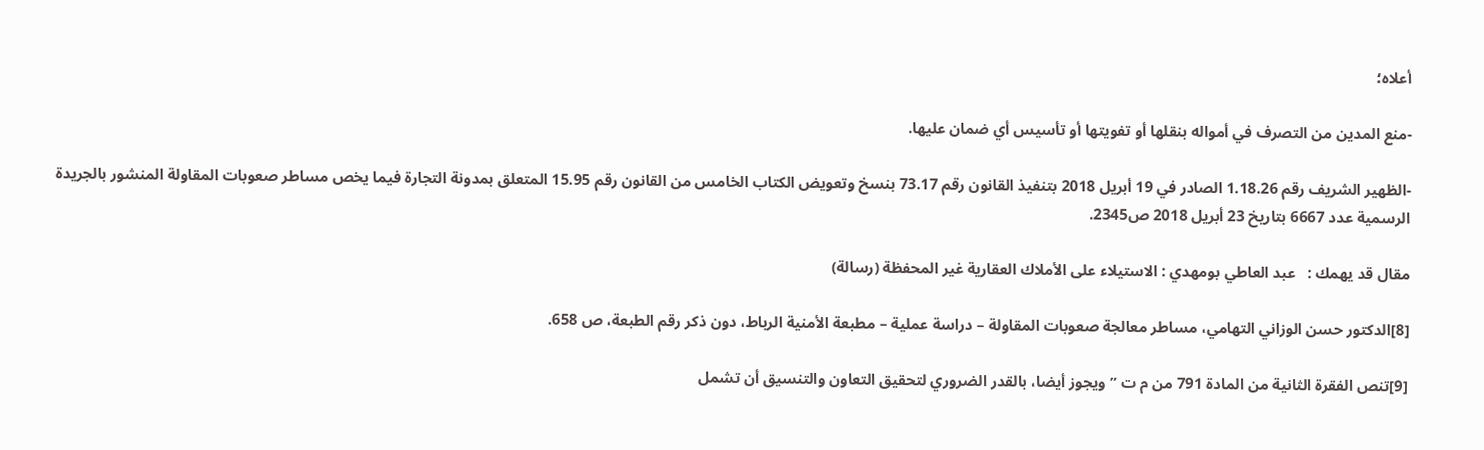أعلاه؛

-منع المدين من التصرف في أمواله بنقلها أو تفويتها أو تأسيس أي ضمان عليها.

-الظهير الشريف رقم 1.18.26 الصادر في 19 أبريل 2018 بتنفيذ القانون رقم 73.17 بنسخ وتعويض الكتاب الخامس من القانون رقم 15.95 المتعلق بمدونة التجارة فيما يخص مساطر صعوبات المقاولة المنشور بالجريدة الرسمية عدد 6667 بتاريخ 23 أبريل 2018 ص2345.

مقال قد يهمك :   عبد العاطي بومهدي : الاستيلاء على الأملاك العقارية غير المحفظة (رسالة)

[8]الدكتور حسن الوزاني التهامي، مساطر معالجة صعوبات المقاولة – دراسة عملية – مطبعة الأمنية الرباط، دون ذكر رقم الطبعة، ص 658.

[9]تنص الفقرة الثانية من المادة 791 من م ت ” ويجوز أيضا، بالقدر الضروري لتحقيق التعاون والتنسيق أن تشمل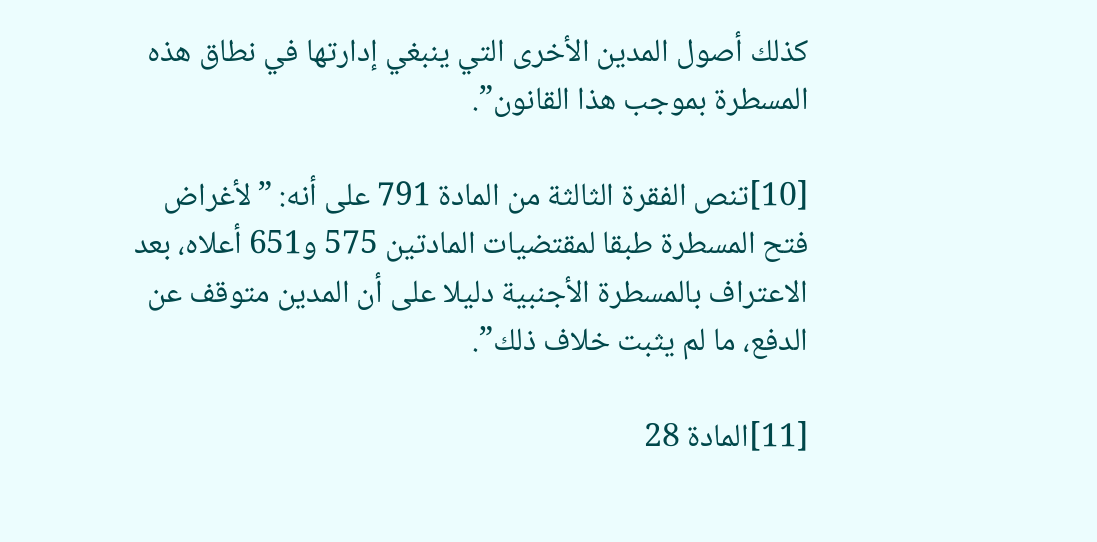كذلك أصول المدين الأخرى التي ينبغي إدارتها في نطاق هذه المسطرة بموجب هذا القانون”.

[10]تنص الفقرة الثالثة من المادة 791 على أنه: ” لأغراض فتح المسطرة طبقا لمقتضيات المادتين 575 و651 أعلاه، بعد الاعتراف بالمسطرة الأجنبية دليلا على أن المدين متوقف عن الدفع، ما لم يثبت خلاف ذلك”.

[11]المادة 28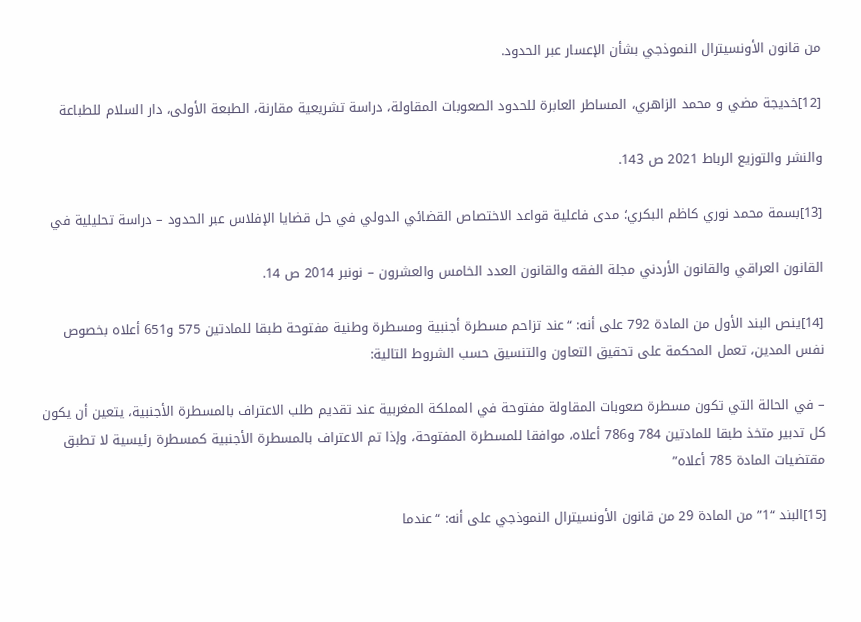من قانون الأونسيترال النموذجي بشأن الإعسار عبر الحدود.

[12]خديجة مضي و محمد الزاهري، المساطر العابرة للحدود الصعوبات المقاولة، دراسة تشريعية مقارنة، الطبعة الأولى، دار السلام للطباعة

والنشر والتوزيع الرباط 2021 ص 143.

[13]بسمة محمد نوري كاظم البكري؛ مدى فاعلية قواعد الاختصاص القضائي الدولي في حل قضايا الإفلاس عبر الحدود – دراسة تحليلية في

القانون العراقي والقانون الأردني مجلة الفقه والقانون العدد الخامس والعشرون – نونبر 2014 ص 14.

[14]ينص البند الأول من المادة 792 على أنه: “عند تزاحم مسطرة أجنبية ومسطرة وطنية مفتوحة طبقا للمادتين 575 و651 أعلاه بخصوص نفس المدين، تعمل المحكمة على تحقيق التعاون والتنسيق حسب الشروط التالية:

– في الحالة التي تكون مسطرة صعوبات المقاولة مفتوحة في المملكة المغربية عند تقديم طلب الاعتراف بالمسطرة الأجنبية، يتعين أن يكون كل تدبير متخذ طبقا للمادتين 784 و786 أعلاه، موافقا للمسطرة المفتوحة، وإذا تم الاعتراف بالمسطرة الأجنبية كمسطرة رئيسية لا تطبق مقتضيات المادة 785 أعلاه”

[15]البند “1” من المادة 29 من قانون الأونسيترال النموذجي على أنه: “عندما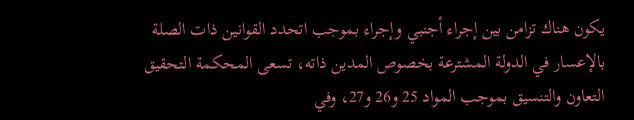يكون هناك تزامن بين إجراء أجنبي وإجراء بموجب اتحدد القوانين ذات الصلة بالإعسار في الدولة المشترعة بخصوص المدين ذاته، تسعى المحكمة التحقيق التعاون والتنسيق بموجب المواد 25 و26 و27، وفي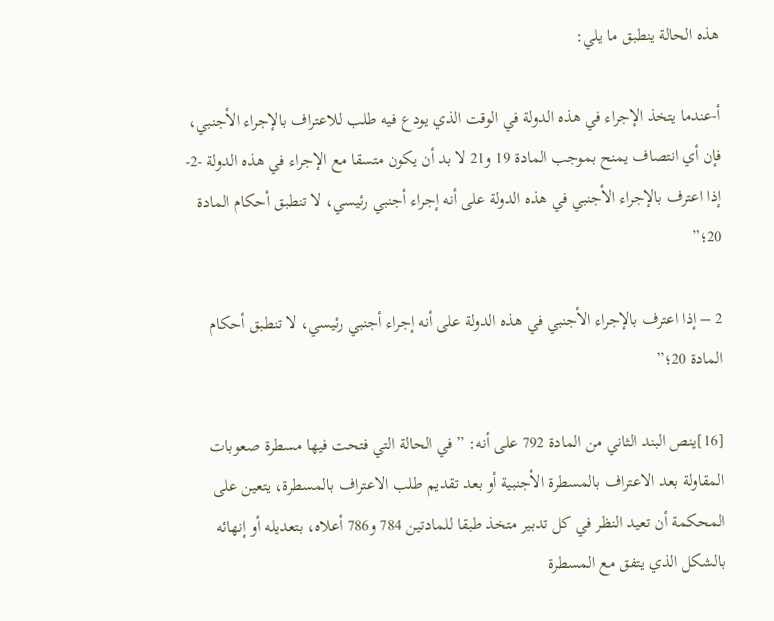هذه الحالة ينطبق ما يلي:

أ-عندما يتخذ الإجراء في هذه الدولة في الوقت الذي يودع فيه طلب للاعتراف بالإجراء الأجنبي، فإن أي انتصاف يمنح بموجب المادة 19 و21 لا بد أن يكون متسقا مع الإجراء في هذه الدولة -2- إذا اعترف بالإجراء الأجنبي في هذه الدولة على أنه إجراء أجنبي رئيسي، لا تنطبق أحكام المادة 20؛”

2 – إذا اعترف بالإجراء الأجنبي في هذه الدولة على أنه إجراء أجنبي رئيسي، لا تنطبق أحكام المادة 20؛”

[16]ينص البند الثاني من المادة 792 على أنه: ” في الحالة التي فتحت فيها مسطرة صعوبات المقاولة بعد الاعتراف بالمسطرة الأجنبية أو بعد تقديم طلب الاعتراف بالمسطرة، يتعين على المحكمة أن تعيد النظر في كل تدبير متخذ طبقا للمادتين 784 و786 أعلاه، بتعديله أو إنهائه بالشكل الذي يتفق مع المسطرة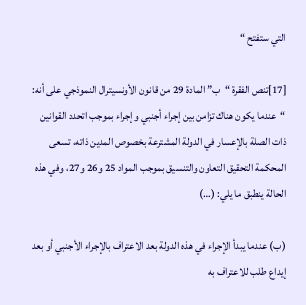التي ستفتح “

[17]تنص الفقرة “ب” المادة 29 من قانون الأونسيترال النموذجي على أنه: “عندما يكون هناك تزامن بين إجراء أجنبي وإجراء بموجب اتحدد القوانين ذات الصلة بالإعسار في الدولة المشترعة بخصوص المدين ذاته، تسعى المحكمة التحقيق التعاون والتنسيق بموجب المواد 25 و26 و27، وفي هذه الحالة ينطبق ما يلي: (…)

(ب) عندما يبدأ الإجراء في هذه الدولة بعد الاعتراف بالإجراء الأجنبي أو بعد إيداع طلب للاعتراف به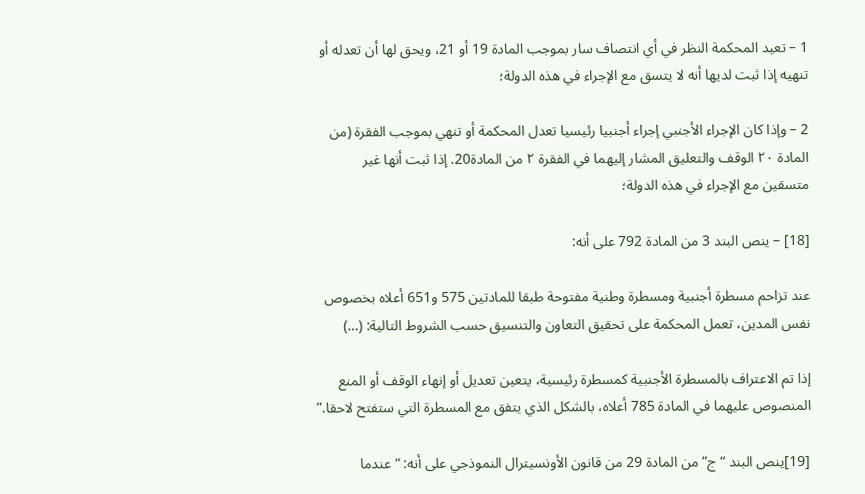1 – تعيد المحكمة النظر في أي انتصاف سار بموجب المادة 19 أو 21، ويحق لها أن تعدله أو تنهيه إذا ثبت لديها أنه لا يتسق مع الإجراء في هذه الدولة؛

2 – وإذا كان الإجراء الأجنبي إجراء أجنبيا رئيسيا تعدل المحكمة أو تنهي بموجب الفقرة (من المادة ٢٠ الوقف والتعليق المشار إليهما في الفقرة ٢ من المادة20. إذا ثبت أنها غير متسقين مع الإجراء في هذه الدولة؛

[18] – ينص البند 3 من المادة 792 على أنه:

عند تزاحم مسطرة أجنبية ومسطرة وطنية مفتوحة طبقا للمادتين 575 و651 أعلاه بخصوص نفس المدين، تعمل المحكمة على تحقيق التعاون والتنسيق حسب الشروط التالية: (…)

إذا تم الاعتراف بالمسطرة الأجنبية كمسطرة رئيسية، يتعين تعديل أو إنهاء الوقف أو المنع المنصوص عليهما في المادة 785 أعلاه، بالشكل الذي يتفق مع المسطرة التي ستفتح لاحقا.”

[19]ينص البند “ج” من المادة 29 من قانون الأونسيترال النموذجي على أنه: “عندما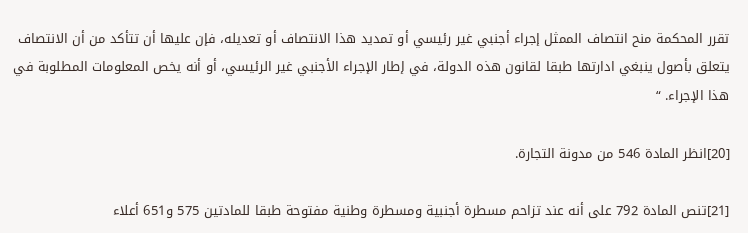تقرر المحكمة منح انتصاف الممثل إجراء أجنبي غير رئيسي أو تمديد هذا الانتصاف أو تعديله، فإن عليها أن تتأكد من أن الانتصاف يتعلق بأصول ينبغي ادارتها طبقا لقانون هذه الدولة، في إطار الإجراء الأجنبي غير الرئيسي، أو أنه يخص المعلومات المطلوبة في هذا الإجراء. “

[20]انظر المادة 546 من مدونة التجارة.

[21]تنص المادة 792 على أنه عند تزاحم مسطرة أجنبية ومسطرة وطنية مفتوحة طبقا للمادتين 575 و651 أعلاء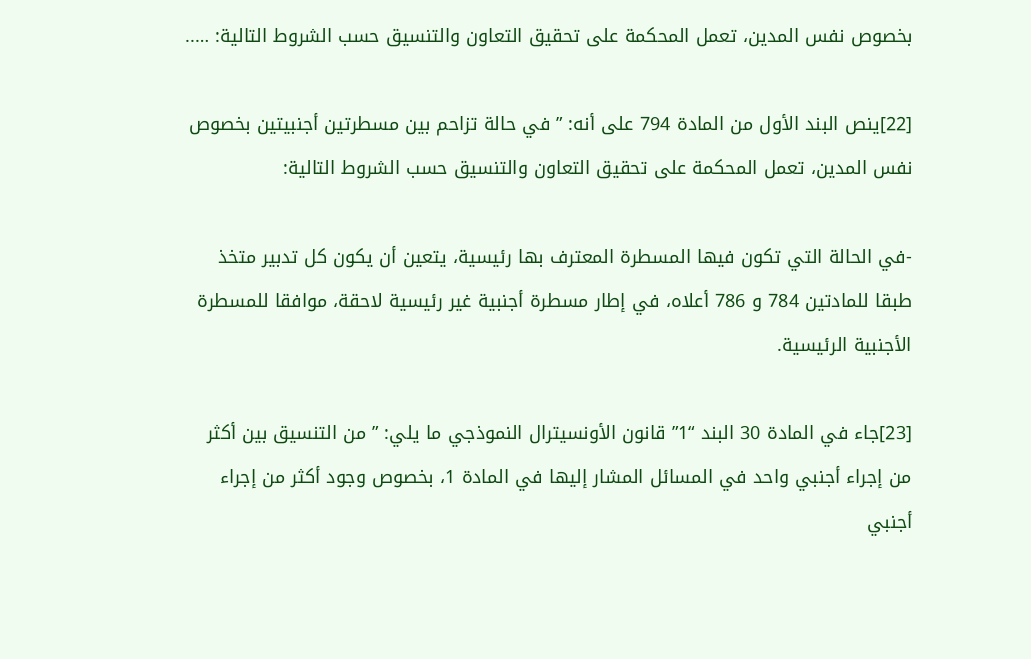بخصوص نفس المدين، تعمل المحكمة على تحقيق التعاون والتنسيق حسب الشروط التالية: …..

[22]ينص البند الأول من المادة 794 على أنه: ” في حالة تزاحم بين مسطرتين أجنبيتين بخصوص نفس المدين، تعمل المحكمة على تحقيق التعاون والتنسيق حسب الشروط التالية:

-في الحالة التي تكون فيها المسطرة المعترف بها رئيسية، يتعين أن يكون كل تدبير متخذ طبقا للمادتين 784 و 786 أعلاه، في إطار مسطرة أجنبية غير رئيسية لاحقة، موافقا للمسطرة الأجنبية الرئيسية.

[23]جاء في المادة 30 البند “1” قانون الأونسيترال النموذجي ما يلي: ” من التنسيق بين أكثر من إجراء أجنبي واحد في المسائل المشار إليها في المادة 1، بخصوص وجود أكثر من إجراء أجنبي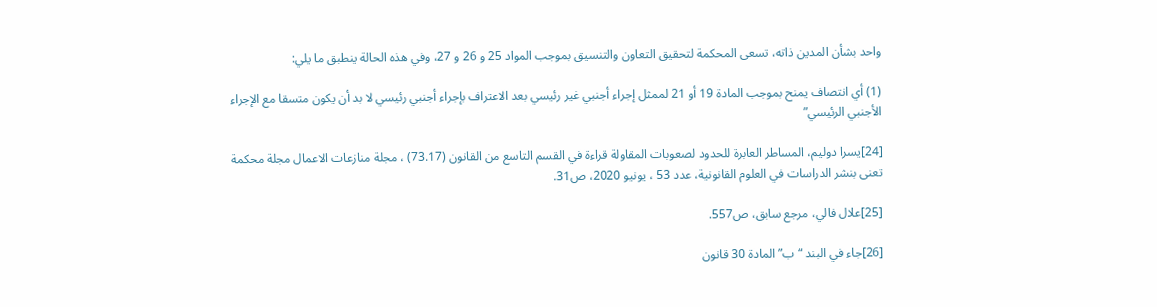واحد بشأن المدين ذاته، تسعى المحكمة لتحقيق التعاون والتنسيق بموجب المواد 25 و 26 و 27، وفي هذه الحالة ينطبق ما يلي:

(1) أي انتصاف يمنح بموجب المادة 19 أو 21 لممثل إجراء أجنبي غير رئيسي بعد الاعتراف بإجراء أجنبي رئيسي لا بد أن يكون متسقا مع الإجراء الأجنبي الرئيسي”

[24]يسرا دوليم، المساطر العابرة للحدود لصعوبات المقاولة قراءة في القسم التاسع من القانون (73.17) ، مجلة منازعات الاعمال مجلة محكمة تعنى بنشر الدراسات في العلوم القانونية، عدد 53 ، يونيو 2020، ص31.

[25]علال فالي، مرجع سابق، ص557.

[26]جاء في البند “ب” المادة 30 قانون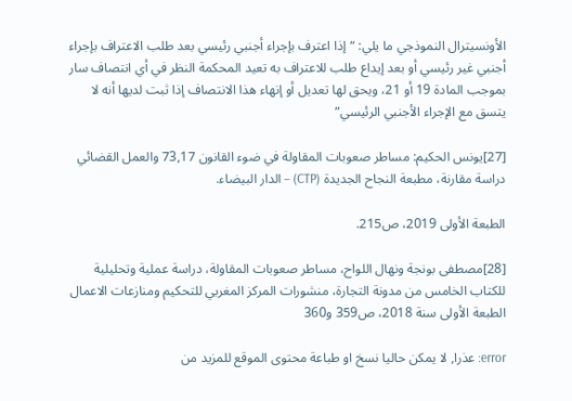الأونسيترال النموذجي ما يلي: “إذا اعترف بإجراء أجنبي رئيسي بعد طلب الاعتراف بإجراء أجنبي غير رئيسي أو بعد إيداع طلب للاعتراف به تعيد المحكمة النظر في أي انتصاف سار بموجب المادة 19 أو 21، ويحق لها تعديل أو إنهاء هذا الانتصاف إذا ثبت لديها أنه لا يتسق مع الإجراء الأجنبي الرئيسي”

[27]يونس الحكيم: مساطر صعوبات المقاولة في ضوء القانون 73,17 والعمل القضائي دراسة مقارنة، مطبعة النجاح الجديدة (CTP) – الدار البيضاء.

الطبعة الأولى 2019، ص215.

[28]مصطفى بونجة ونهال اللواح، مساطر صعوبات المقاولة، دراسة عملية وتحليلية للكتاب الخامس من مدونة التجارة، منشورات المركز المغربي للتحكيم ومنازعات الاعمال الطبعة الأولى سنة 2018، ص359 و360

error: عذرا, لا يمكن حاليا نسخ او طباعة محتوى الموقع للمزيد من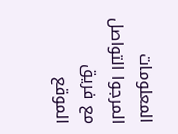المعلومات المرجوا التواصل مع فريق الموقع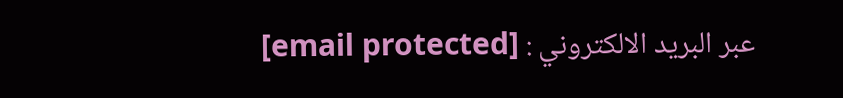عبر البريد الالكتروني : [email protected]